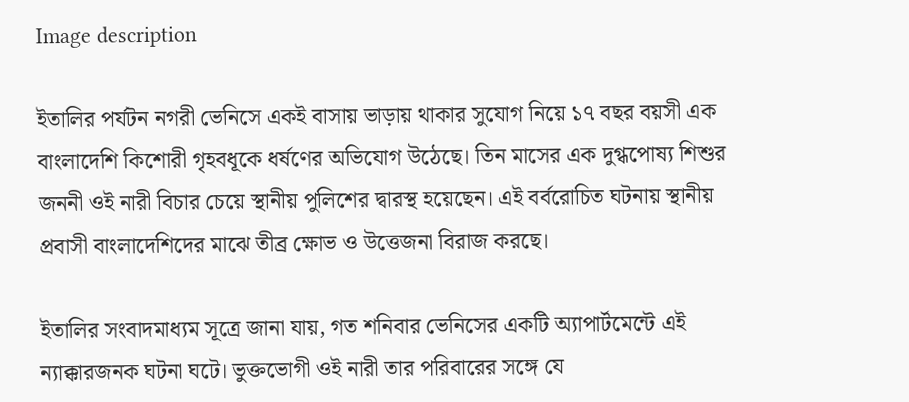Image description

ইতালির পর্যটন নগরী ভেনিসে একই বাসায় ভাড়ায় থাকার সুযোগ নিয়ে ১৭ বছর বয়সী এক বাংলাদেশি কিশোরী গৃহবধূকে ধর্ষণের অভিযোগ উঠেছে। তিন মাসের এক দুগ্ধপোষ্য শিশুর জননী ওই নারী বিচার চেয়ে স্থানীয় পুলিশের দ্বারস্থ হয়েছেন। এই বর্বরোচিত ঘটনায় স্থানীয় প্রবাসী বাংলাদেশিদের মাঝে তীব্র ক্ষোভ ও উত্তেজনা বিরাজ করছে।

ইতালির সংবাদমাধ্যম সূত্রে জানা যায়, গত শনিবার ভেনিসের একটি অ্যাপার্টমেন্টে এই ন্যাক্কারজনক ঘটনা ঘটে। ভুক্তভোগী ওই নারী তার পরিবারের সঙ্গে যে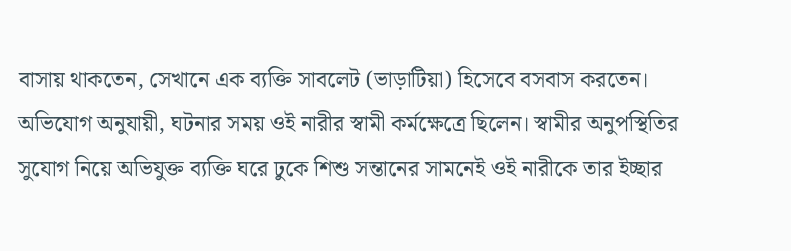বাসায় থাকতেন, সেখানে এক ব্যক্তি সাবলেট (ভাড়াটিয়া) হিসেবে বসবাস করতেন। অভিযোগ অনুযায়ী, ঘটনার সময় ওই নারীর স্বামী কর্মক্ষেত্রে ছিলেন। স্বামীর অনুপস্থিতির সুযোগ নিয়ে অভিযুক্ত ব্যক্তি ঘরে ঢুকে শিশু সন্তানের সামনেই ওই নারীকে তার ইচ্ছার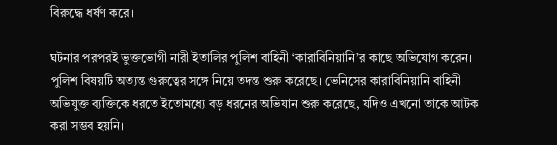বিরুদ্ধে ধর্ষণ করে।

ঘটনার পরপরই ভুক্তভোগী নারী ইতালির পুলিশ বাহিনী ‘কারাবিনিয়ানি’র কাছে অভিযোগ করেন। পুলিশ বিষয়টি অত্যন্ত গুরুত্বের সঙ্গে নিয়ে তদন্ত শুরু করেছে। ভেনিসের কারাবিনিয়ানি বাহিনী অভিযুক্ত ব্যক্তিকে ধরতে ইতোমধ্যে বড় ধরনের অভিযান শুরু করেছে, যদিও এখনো তাকে আটক করা সম্ভব হয়নি।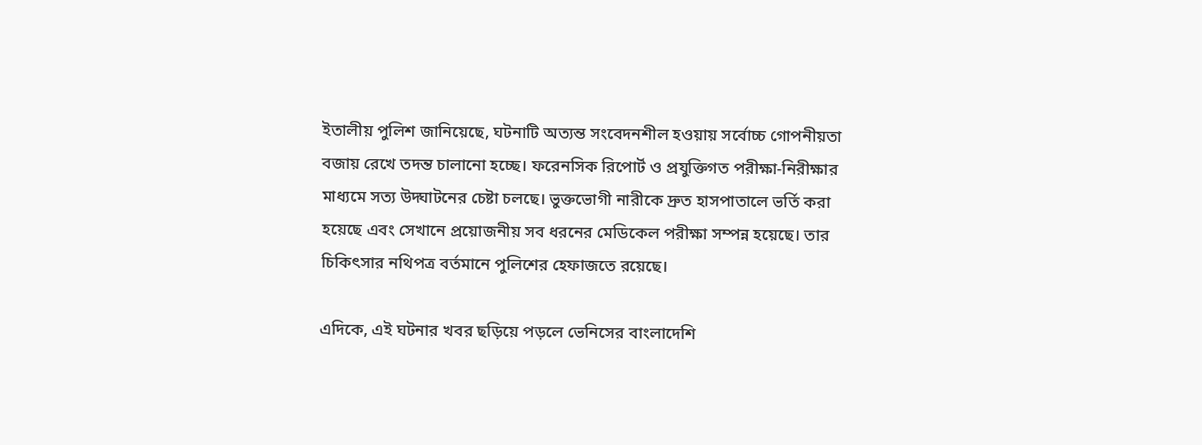ইতালীয় পুলিশ জানিয়েছে, ঘটনাটি অত্যন্ত সংবেদনশীল হওয়ায় সর্বোচ্চ গোপনীয়তা বজায় রেখে তদন্ত চালানো হচ্ছে। ফরেনসিক রিপোর্ট ও প্রযুক্তিগত পরীক্ষা-নিরীক্ষার মাধ্যমে সত্য উদ্ঘাটনের চেষ্টা চলছে। ভুক্তভোগী নারীকে দ্রুত হাসপাতালে ভর্তি করা হয়েছে এবং সেখানে প্রয়োজনীয় সব ধরনের মেডিকেল পরীক্ষা সম্পন্ন হয়েছে। তার চিকিৎসার নথিপত্র বর্তমানে পুলিশের হেফাজতে রয়েছে।

এদিকে, এই ঘটনার খবর ছড়িয়ে পড়লে ভেনিসের বাংলাদেশি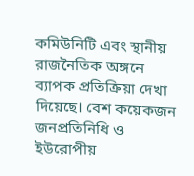কমিউনিটি এবং স্থানীয় রাজনৈতিক অঙ্গনে ব্যাপক প্রতিক্রিয়া দেখা দিয়েছে। বেশ কয়েকজন জনপ্রতিনিধি ও ইউরোপীয়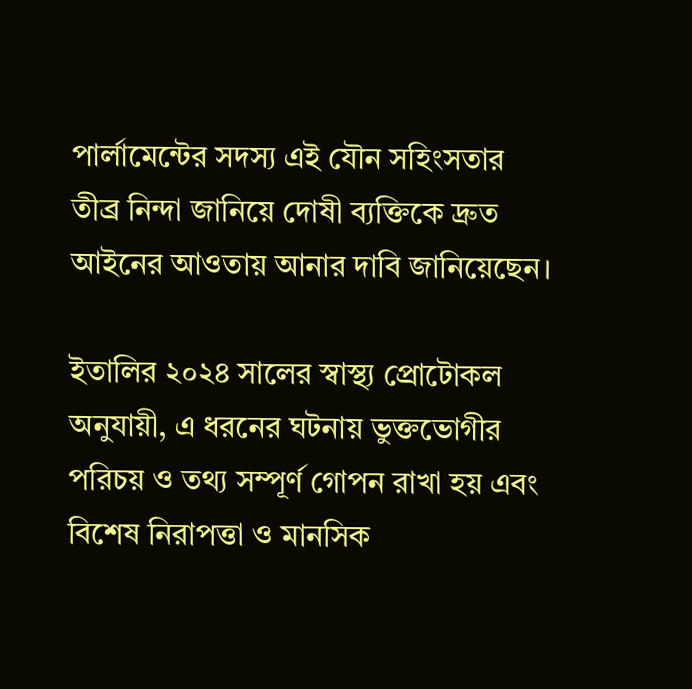পার্লামেন্টের সদস্য এই যৌন সহিংসতার তীব্র নিন্দা জানিয়ে দোষী ব্যক্তিকে দ্রুত আইনের আওতায় আনার দাবি জানিয়েছেন।

ইতালির ২০২৪ সালের স্বাস্থ্য প্রোটোকল অনুযায়ী, এ ধরনের ঘটনায় ভুক্তভোগীর পরিচয় ও তথ্য সম্পূর্ণ গোপন রাখা হয় এবং বিশেষ নিরাপত্তা ও মানসিক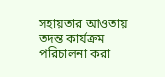সহায়তার আওতায় তদন্ত কার্যক্রম পরিচালনা করা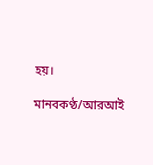হয়।

মানবকণ্ঠ/আরআই